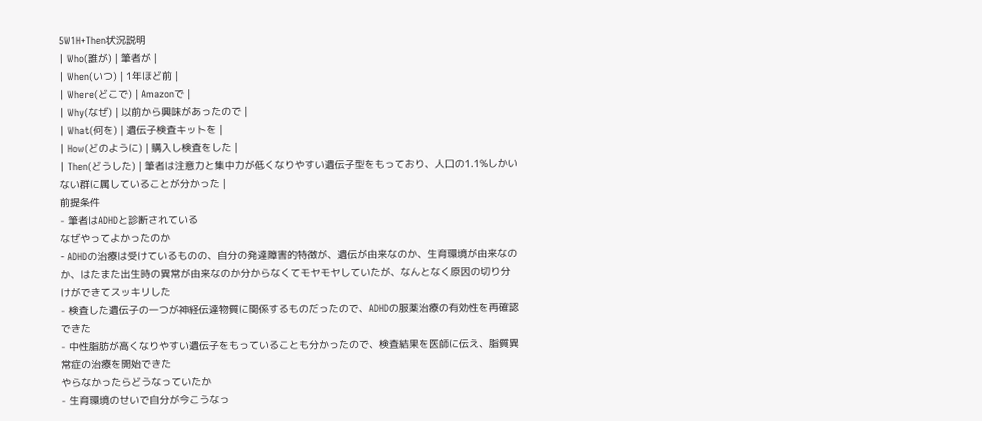5W1H+Then状況説明
| Who(誰が) | 筆者が |
| When(いつ) | 1年ほど前 |
| Where(どこで) | Amazonで |
| Why(なぜ) | 以前から興味があったので |
| What(何を) | 遺伝子検査キットを |
| How(どのように) | 購入し検査をした |
| Then(どうした) | 筆者は注意力と集中力が低くなりやすい遺伝子型をもっており、人口の1.1%しかいない群に属していることが分かった |
前提条件
- 筆者はADHDと診断されている
なぜやってよかったのか
- ADHDの治療は受けているものの、自分の発達障害的特徴が、遺伝が由来なのか、生育環境が由来なのか、はたまた出生時の異常が由来なのか分からなくてモヤモヤしていたが、なんとなく原因の切り分けができてスッキリした
- 検査した遺伝子の一つが神経伝達物質に関係するものだったので、ADHDの服薬治療の有効性を再確認できた
- 中性脂肪が高くなりやすい遺伝子をもっていることも分かったので、検査結果を医師に伝え、脂質異常症の治療を開始できた
やらなかったらどうなっていたか
- 生育環境のせいで自分が今こうなっ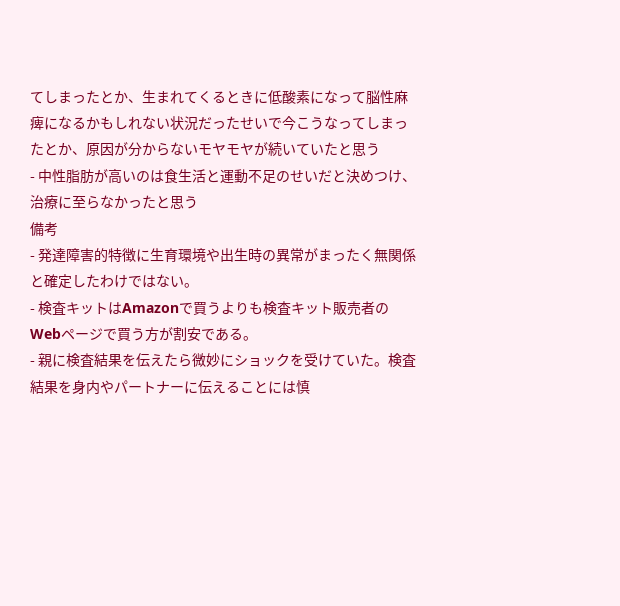てしまったとか、生まれてくるときに低酸素になって脳性麻痺になるかもしれない状況だったせいで今こうなってしまったとか、原因が分からないモヤモヤが続いていたと思う
- 中性脂肪が高いのは食生活と運動不足のせいだと決めつけ、治療に至らなかったと思う
備考
- 発達障害的特徴に生育環境や出生時の異常がまったく無関係と確定したわけではない。
- 検査キットはAmazonで買うよりも検査キット販売者のWebページで買う方が割安である。
- 親に検査結果を伝えたら微妙にショックを受けていた。検査結果を身内やパートナーに伝えることには慎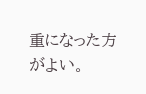重になった方がよい。